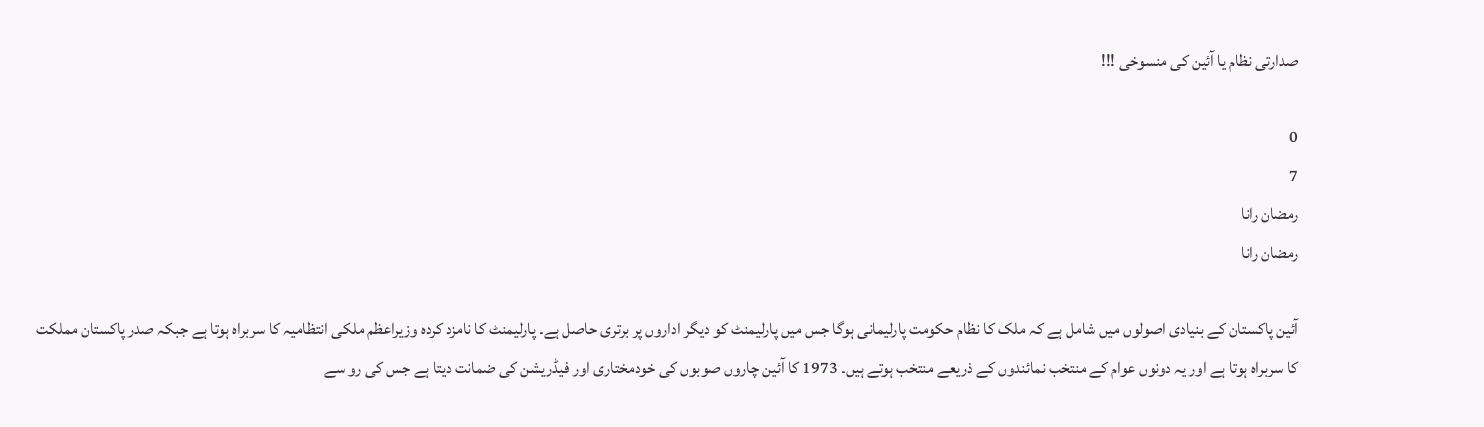صدارتی نظام یا آئین کی منسوخی !!!

0
7
رمضان رانا
رمضان رانا

آئین پاکستان کے بنیادی اصولوں میں شامل ہے کہ ملک کا نظام حکومت پارلیمانی ہوگا جس میں پارلیمنٹ کو دیگر اداروں پر برتری حاصل ہے۔ پارلیمنٹ کا نامزد کردہ وزیراعظم ملکی انتظامیہ کا سربراہ ہوتا ہے جبکہ صدر پاکستان مملکت کا سربراہ ہوتا ہے اور یہ دونوں عوام کے منتخب نمائندوں کے ذریعے منتخب ہوتے ہیں۔ 1973 کا آئین چاروں صوبوں کی خودمختاری اور فیڈریشن کی ضمانت دیتا ہے جس کی رو سے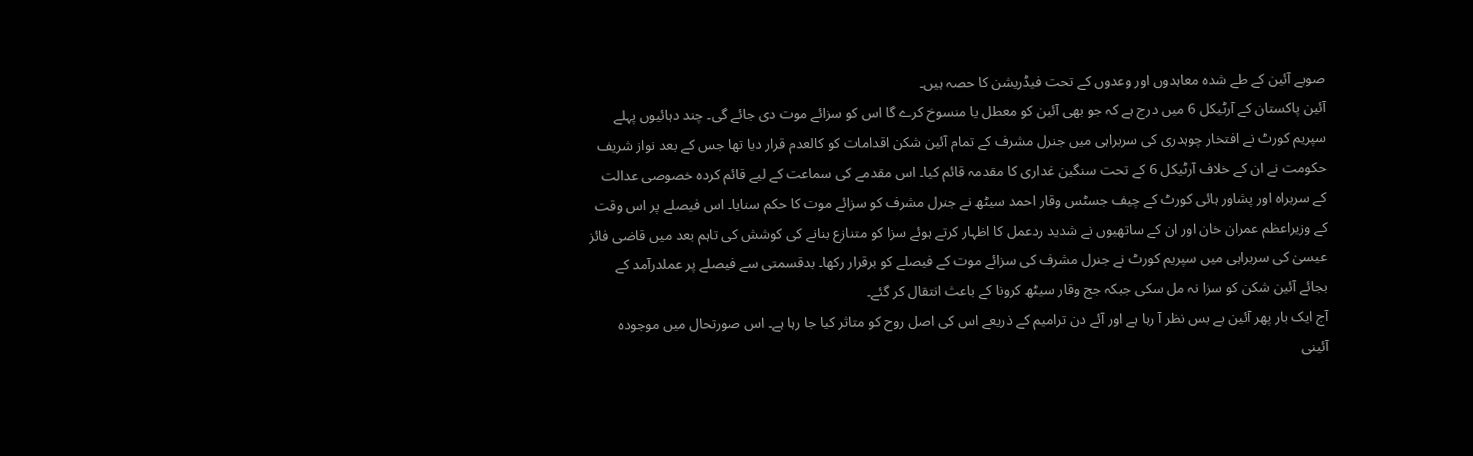صوبے آئین کے طے شدہ معاہدوں اور وعدوں کے تحت فیڈریشن کا حصہ ہیں۔
آئین پاکستان کے آرٹیکل 6 میں درج ہے کہ جو بھی آئین کو معطل یا منسوخ کرے گا اس کو سزائے موت دی جائے گی۔ چند دہائیوں پہلے سپریم کورٹ نے افتخار چوہدری کی سربراہی میں جنرل مشرف کے تمام آئین شکن اقدامات کو کالعدم قرار دیا تھا جس کے بعد نواز شریف حکومت نے ان کے خلاف آرٹیکل 6 کے تحت سنگین غداری کا مقدمہ قائم کیا۔ اس مقدمے کی سماعت کے لیے قائم کردہ خصوصی عدالت کے سربراہ اور پشاور ہائی کورٹ کے چیف جسٹس وقار احمد سیٹھ نے جنرل مشرف کو سزائے موت کا حکم سنایا۔ اس فیصلے پر اس وقت کے وزیراعظم عمران خان اور ان کے ساتھیوں نے شدید ردعمل کا اظہار کرتے ہوئے سزا کو متنازع بنانے کی کوشش کی تاہم بعد میں قاضی فائز عیسیٰ کی سربراہی میں سپریم کورٹ نے جنرل مشرف کی سزائے موت کے فیصلے کو برقرار رکھا۔ بدقسمتی سے فیصلے پر عملدرآمد کے بجائے آئین شکن کو سزا نہ مل سکی جبکہ جج وقار سیٹھ کرونا کے باعث انتقال کر گئے۔
آج ایک بار پھر آئین بے بس نظر آ رہا ہے اور آئے دن ترامیم کے ذریعے اس کی اصل روح کو متاثر کیا جا رہا ہے۔ اس صورتحال میں موجودہ آئینی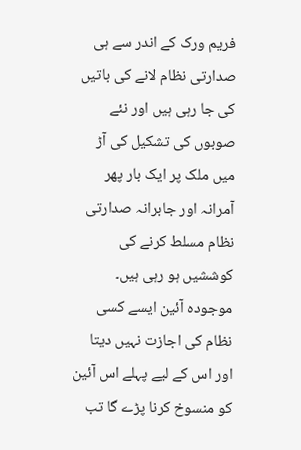فریم ورک کے اندر سے ہی صدارتی نظام لانے کی باتیں کی جا رہی ہیں اور نئے صوبوں کی تشکیل کی آڑ میں ملک پر ایک بار پھر آمرانہ اور جابرانہ صدارتی نظام مسلط کرنے کی کوششیں ہو رہی ہیں۔ موجودہ آئین ایسے کسی نظام کی اجازت نہیں دیتا اور اس کے لیے پہلے اس آئین کو منسوخ کرنا پڑے گا تب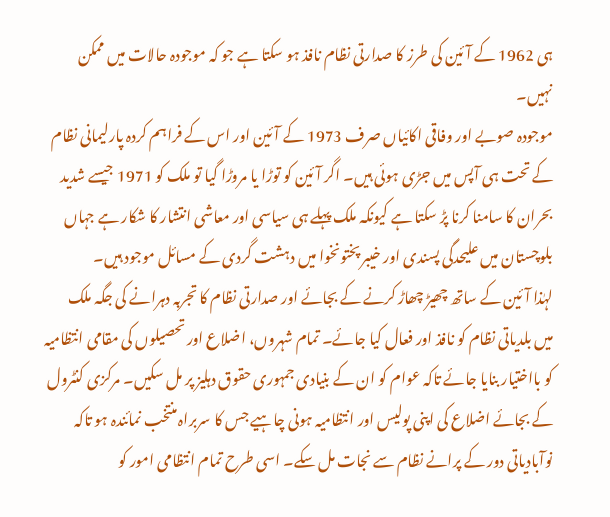ہی 1962 کے آئین کی طرز کا صدارتی نظام نافذ ہو سکتا ہے جو کہ موجودہ حالات میں ممکن نہیں۔
موجودہ صوبے اور وفاقی اکائیاں صرف 1973 کے آئین اور اس کے فراہم کردہ پارلیمانی نظام کے تحت ہی آپس میں جڑی ہوئی ہیں۔ اگر آئین کو توڑا یا مروڑا گیا تو ملک کو 1971 جیسے شدید بحران کا سامنا کرنا پڑ سکتا ہے کیونکہ ملک پہلے ہی سیاسی اور معاشی انتشار کا شکار ہے جہاں بلوچستان میں علیحدگی پسندی اور خیبر پختونخوا میں دہشت گردی کے مسائل موجود ہیں۔
لہٰذا آئین کے ساتھ چھیڑ چھاڑ کرنے کے بجائے اور صدارتی نظام کا تجربہ دہرانے کی جگہ ملک میں بلدیاتی نظام کو نافذ اور فعال کیا جائے۔ تمام شہروں، اضلاع اور تحصیلوں کی مقامی انتظامیہ کو بااختیار بنایا جائے تاکہ عوام کو ان کے بنیادی جمہوری حقوق دہلیز پر مل سکیں۔ مرکزی کنٹرول کے بجائے اضلاع کی اپنی پولیس اور انتظامیہ ہونی چاہیے جس کا سربراہ منتخب نمائندہ ہو تاکہ نوآبادیاتی دور کے پرانے نظام سے نجات مل سکے۔ اسی طرح تمام انتظامی امور کو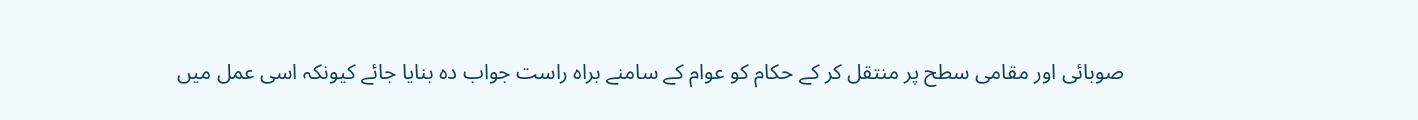صوبائی اور مقامی سطح پر منتقل کر کے حکام کو عوام کے سامنے براہ راست جواب دہ بنایا جائے کیونکہ اسی عمل میں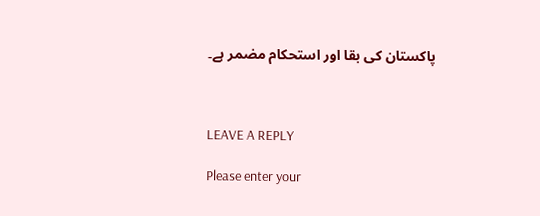پاکستان کی بقا اور استحکام مضمر ہے۔



LEAVE A REPLY

Please enter your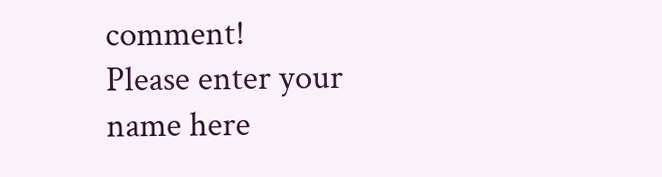comment!
Please enter your name here